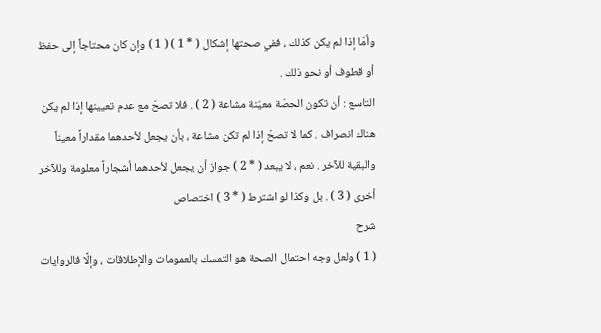وأمّا إذا لم يكن كذلك ، ففي صحتها إشكال ( * 1 ) ( 1 ) وإن كان محتاجاً إلى حفظ أو قطوف أو نحو ذلك .
التاسع : أن تكون الحصّة معيّنة مشاعة ( 2 ) . فلا تصحّ مع عدم تعيينها إذا لم يكن هناك انصراف . كما لا تصحّ إذا لم تكن مشاعة ، بأن يجعل لأحدهما مقداراً معيناً والبقية للآخر . نعم ، لا يبعد ( * 2 ) جواز أن يجعل لأحدهما أشجاراً معلومة وللآخر أخرى ( 3 ) . بل وكذا لو اشترط ( * 3 ) اختصاص
شرح
( 1 ) ولعل وجه احتمال الصحة هو التمسك بالعمومات والإطلاقات ، وإلَّا فالروايات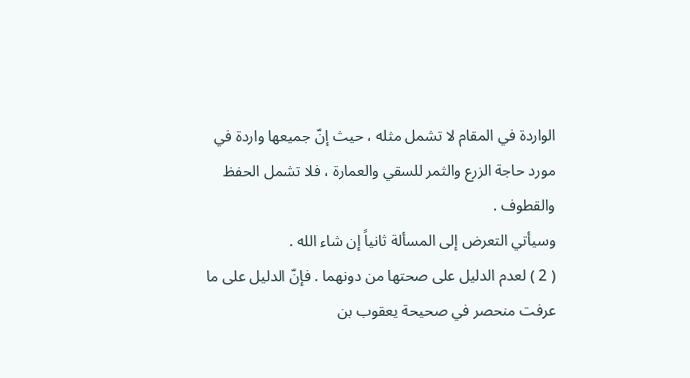الواردة في المقام لا تشمل مثله ، حيث إنّ جميعها واردة في مورد حاجة الزرع والثمر للسقي والعمارة ، فلا تشمل الحفظ والقطوف .
وسيأتي التعرض إلى المسألة ثانياً إن شاء الله .
( 2 ) لعدم الدليل على صحتها من دونهما . فإنّ الدليل على ما عرفت منحصر في صحيحة يعقوب بن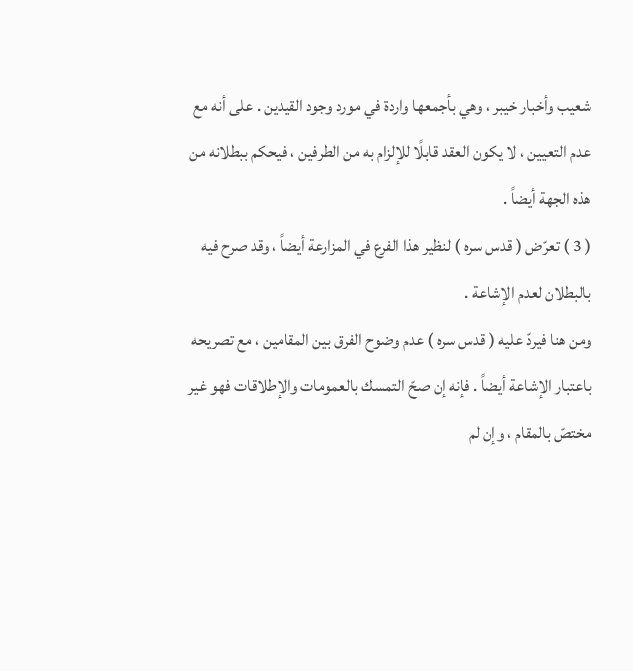شعيب وأخبار خيبر ، وهي بأجمعها واردة في مورد وجود القيدين . على أنه مع عدم التعيين ، لا يكون العقد قابلًا للإلزام به من الطرفين ، فيحكم ببطلانه من هذه الجهة أيضاً .
( 3 ) تعرّض ( قدس سره ) لنظير هذا الفرع في المزارعة أيضاً ، وقد صرح فيه بالبطلان لعدم الإشاعة .
ومن هنا فيردّ عليه ( قدس سره ) عدم وضوح الفرق بين المقامين ، مع تصريحه باعتبار الإشاعة أيضاً . فإنه إن صحّ التمسك بالعمومات والإطلاقات فهو غير مختصّ بالمقام ، وإن لم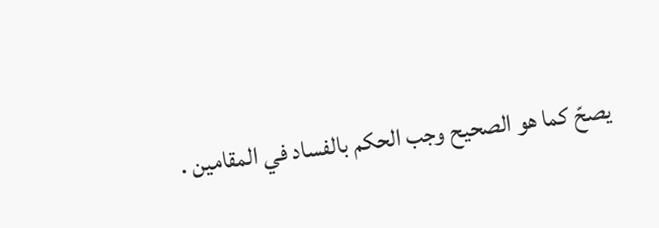يصحّ كما هو الصحيح وجب الحكم بالفساد في المقامين .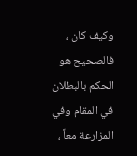وكيف كان ، فالصحيح هو الحكم بالبطلان في المقام وفي المزارعة معاً ،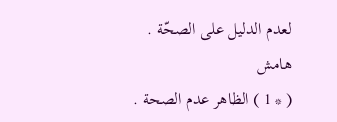لعدم الدليل على الصحّة .
هامش
( * 1 ) الظاهر عدم الصحة .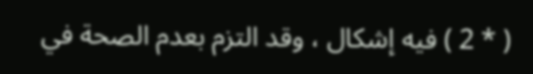( * 2 ) فيه إشكال ، وقد التزم بعدم الصحة في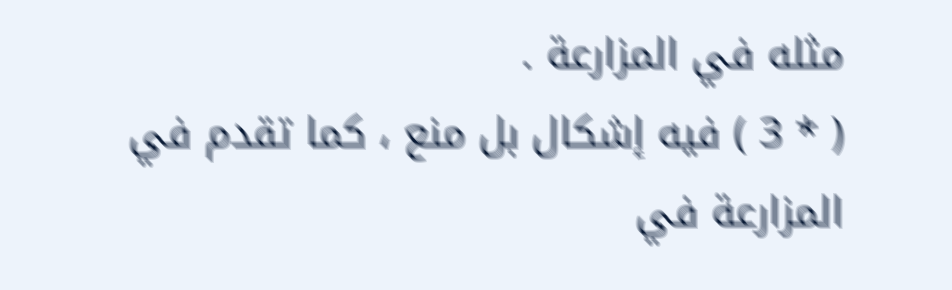مثله في المزارعة .
( * 3 ) فيه إشكال بل منع ، كما تقدم في المزارعة في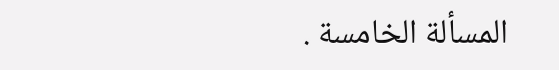المسألة الخامسة .